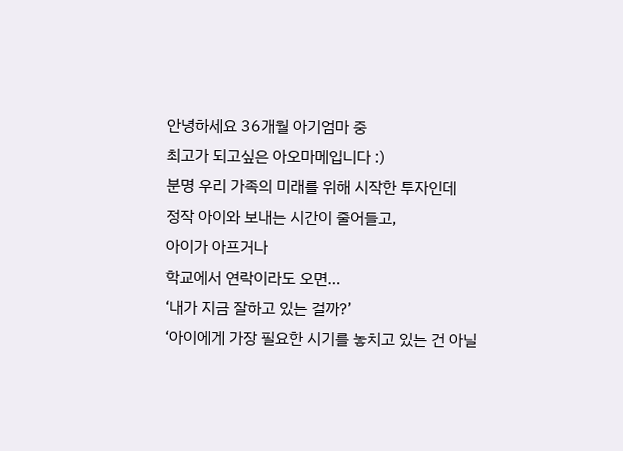안녕하세요 36개월 아기엄마 중
최고가 되고싶은 아오마메입니다 :)
분명 우리 가족의 미래를 위해 시작한 투자인데
정작 아이와 보내는 시간이 줄어들고,
아이가 아프거나
학교에서 연락이라도 오면…
‘내가 지금 잘하고 있는 걸까?’
‘아이에게 가장 필요한 시기를 놓치고 있는 건 아닐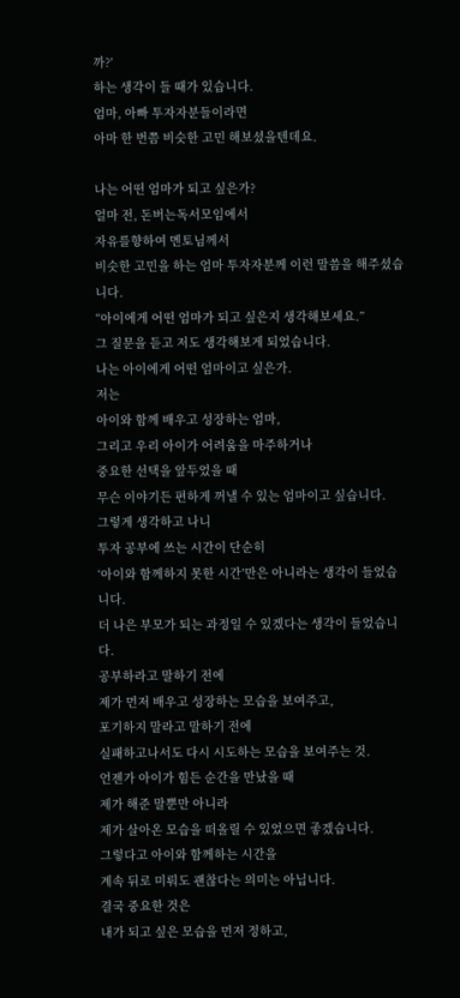까?’
하는 생각이 들 때가 있습니다.
엄마, 아빠 투자자분들이라면
아마 한 번쯤 비슷한 고민 해보셨을텐데요.

나는 어떤 엄마가 되고 싶은가?
얼마 전, 돈버는독서모임에서
자유를향하여 멘토님께서
비슷한 고민을 하는 엄마 투자자분께 이런 말씀을 해주셨습니다.
“아이에게 어떤 엄마가 되고 싶은지 생각해보세요.”
그 질문을 듣고 저도 생각해보게 되었습니다.
나는 아이에게 어떤 엄마이고 싶은가.
저는
아이와 함께 배우고 성장하는 엄마,
그리고 우리 아이가 어려움을 마주하거나
중요한 선택을 앞두었을 때
무슨 이야기든 편하게 꺼낼 수 있는 엄마이고 싶습니다.
그렇게 생각하고 나니
투자 공부에 쓰는 시간이 단순히
‘아이와 함께하지 못한 시간’만은 아니라는 생각이 들었습니다.
더 나은 부모가 되는 과정일 수 있겠다는 생각이 들었습니다.
공부하라고 말하기 전에
제가 먼저 배우고 성장하는 모습을 보여주고,
포기하지 말라고 말하기 전에
실패하고나서도 다시 시도하는 모습을 보여주는 것.
언젠가 아이가 힘든 순간을 만났을 때
제가 해준 말뿐만 아니라
제가 살아온 모습을 떠올릴 수 있었으면 좋겠습니다.
그렇다고 아이와 함께하는 시간을
계속 뒤로 미뤄도 괜찮다는 의미는 아닙니다.
결국 중요한 것은
내가 되고 싶은 모습을 먼저 정하고,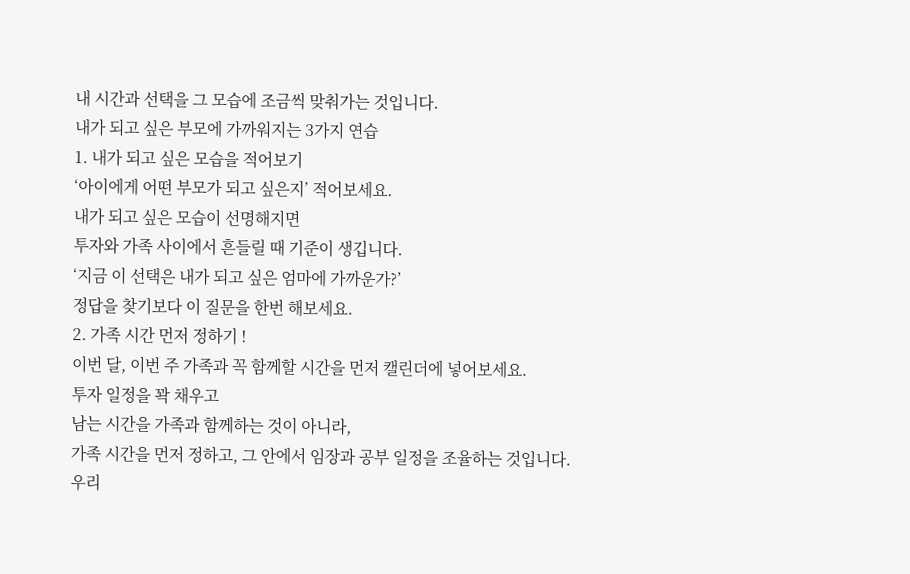내 시간과 선택을 그 모습에 조금씩 맞춰가는 것입니다.
내가 되고 싶은 부모에 가까워지는 3가지 연습
1. 내가 되고 싶은 모습을 적어보기
‘아이에게 어떤 부모가 되고 싶은지’ 적어보세요.
내가 되고 싶은 모습이 선명해지면
투자와 가족 사이에서 흔들릴 때 기준이 생깁니다.
‘지금 이 선택은 내가 되고 싶은 엄마에 가까운가?’
정답을 찾기보다 이 질문을 한번 해보세요.
2. 가족 시간 먼저 정하기 !
이번 달, 이번 주 가족과 꼭 함께할 시간을 먼저 캘린더에 넣어보세요.
투자 일정을 꽉 채우고
남는 시간을 가족과 함께하는 것이 아니라,
가족 시간을 먼저 정하고, 그 안에서 임장과 공부 일정을 조율하는 것입니다.
우리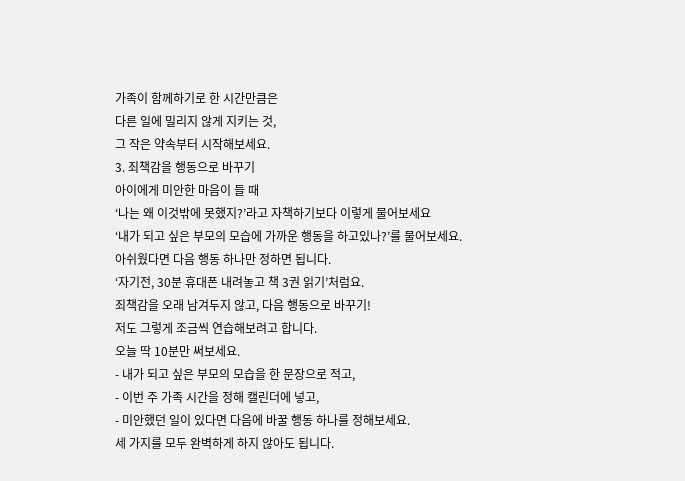가족이 함께하기로 한 시간만큼은
다른 일에 밀리지 않게 지키는 것,
그 작은 약속부터 시작해보세요.
3. 죄책감을 행동으로 바꾸기
아이에게 미안한 마음이 들 때
‘나는 왜 이것밖에 못했지?’라고 자책하기보다 이렇게 물어보세요
‘내가 되고 싶은 부모의 모습에 가까운 행동을 하고있나?’를 물어보세요.
아쉬웠다면 다음 행동 하나만 정하면 됩니다.
‘자기전, 30분 휴대폰 내려놓고 책 3권 읽기’처럼요.
죄책감을 오래 남겨두지 않고, 다음 행동으로 바꾸기!
저도 그렇게 조금씩 연습해보려고 합니다.
오늘 딱 10분만 써보세요.
- 내가 되고 싶은 부모의 모습을 한 문장으로 적고,
- 이번 주 가족 시간을 정해 캘린더에 넣고,
- 미안했던 일이 있다면 다음에 바꿀 행동 하나를 정해보세요.
세 가지를 모두 완벽하게 하지 않아도 됩니다.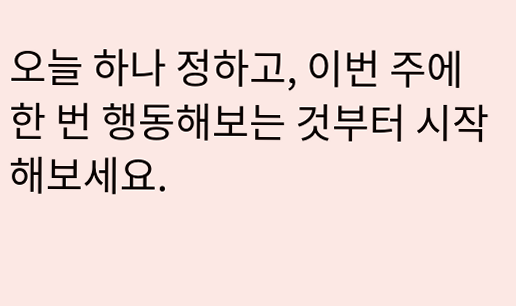오늘 하나 정하고, 이번 주에 한 번 행동해보는 것부터 시작해보세요.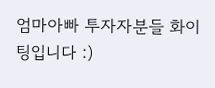엄마아빠 투자자분들 화이팅입니다 :)